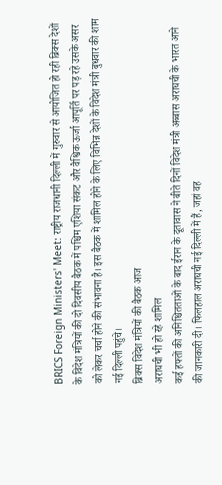BRICS Foreign Ministers' Meet: राष्ट्रीय राजधानी दिल्ली में गुरुवार से आयोजित हो रही ब्रिक्स देशों के विदेश मंत्रियों की दो दिवसीय बैठक में पश्चिम एशिया संकट और वैश्विक ऊर्जा आपूर्ति पर पड़ रहे उसके असर को लेकर चर्चा होने की संभावना है। इस बैठक में शामिल होने के लिए विभिन्न देशों के विदेश मंत्री बुधवार की शाम नई दिल्ली पहुंचे।
ब्रिक्स विदेश मंत्रियों की बैठक आज
अराघची भी हो रहे शामिल
कई हफ्तों की अनिश्चितताओं के बाद ईरान के दूतावास ने बीते दिनों विदेश मंत्री अब्बास अराघची के भारत आने की जानकारी दी। फिलहाल अराघची नई दिल्ली में हैं, जहां वह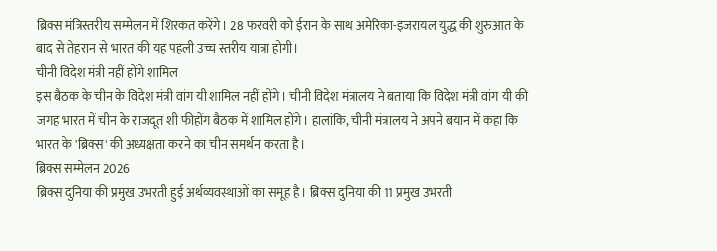ब्रिक्स मंत्रिस्तरीय सम्मेलन में शिरकत करेंगे। 28 फरवरी को ईरान के साथ अमेरिका-इजरायल युद्ध की शुरुआत के बाद से तेहरान से भारत की यह पहली उच्च स्तरीय यात्रा होगी।
चीनी विदेश मंत्री नहीं होंगे शामिल
इस बैठक के चीन के विदेश मंत्री वांग यी शामिल नहीं होंगे। चीनी विदेश मंत्रालय ने बताया कि विदेश मंत्री वांग यी की जगह भारत में चीन के राजदूत शी फीहोंग बैठक में शामिल होंगे। हालांकि, चीनी मंत्रालय ने अपने बयान में कहा कि भारत के 'ब्रिक्स' की अध्यक्षता करने का चीन समर्थन करता है।
ब्रिक्स सम्मेलन 2026
ब्रिक्स दुनिया की प्रमुख उभरती हुई अर्थव्यवस्थाओं का समूह है। ब्रिक्स दुनिया की 11 प्रमुख उभरती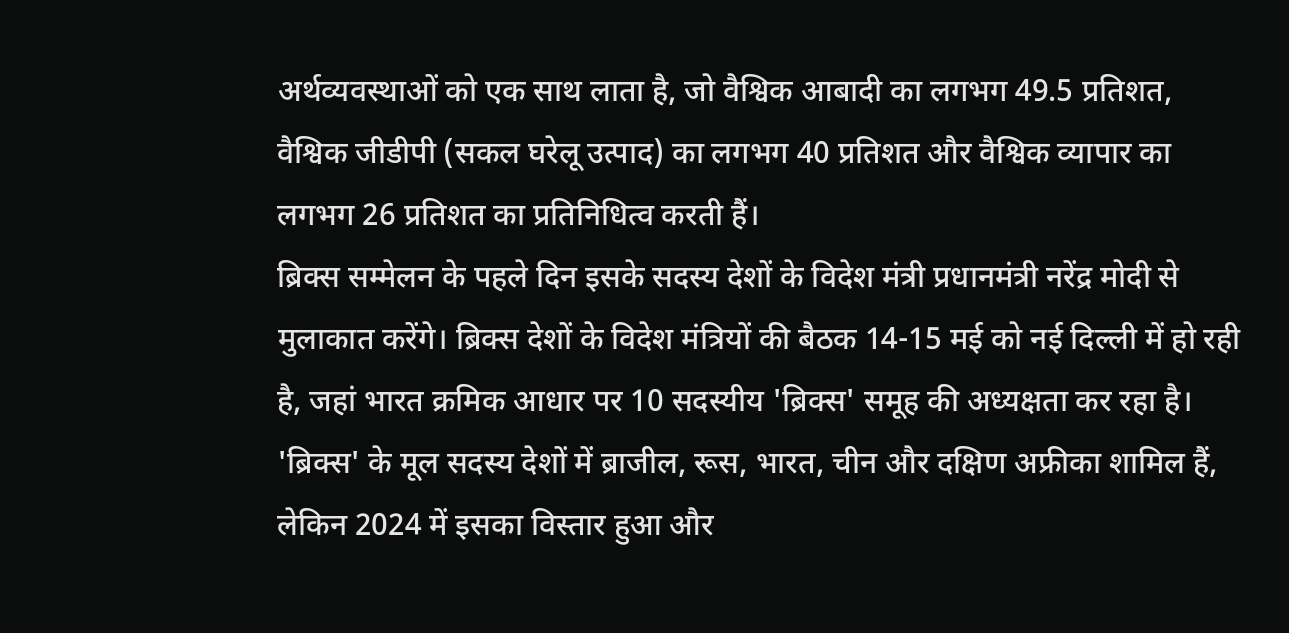अर्थव्यवस्थाओं को एक साथ लाता है, जो वैश्विक आबादी का लगभग 49.5 प्रतिशत, वैश्विक जीडीपी (सकल घरेलू उत्पाद) का लगभग 40 प्रतिशत और वैश्विक व्यापार का लगभग 26 प्रतिशत का प्रतिनिधित्व करती हैं।
ब्रिक्स सम्मेलन के पहले दिन इसके सदस्य देशों के विदेश मंत्री प्रधानमंत्री नरेंद्र मोदी से मुलाकात करेंगे। ब्रिक्स देशों के विदेश मंत्रियों की बैठक 14-15 मई को नई दिल्ली में हो रही है, जहां भारत क्रमिक आधार पर 10 सदस्यीय 'ब्रिक्स' समूह की अध्यक्षता कर रहा है। 'ब्रिक्स' के मूल सदस्य देशों में ब्राजील, रूस, भारत, चीन और दक्षिण अफ्रीका शामिल हैं, लेकिन 2024 में इसका विस्तार हुआ और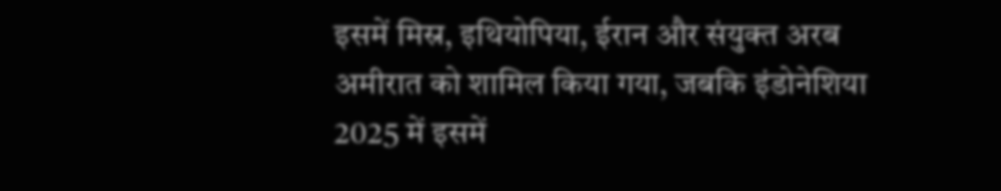इसमें मिस्र, इथियोपिया, ईरान और संयुक्त अरब अमीरात को शामिल किया गया, जबकि इंडोनेशिया 2025 में इसमें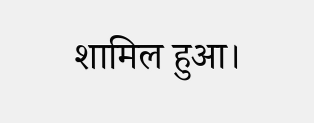शामिल हुआ।